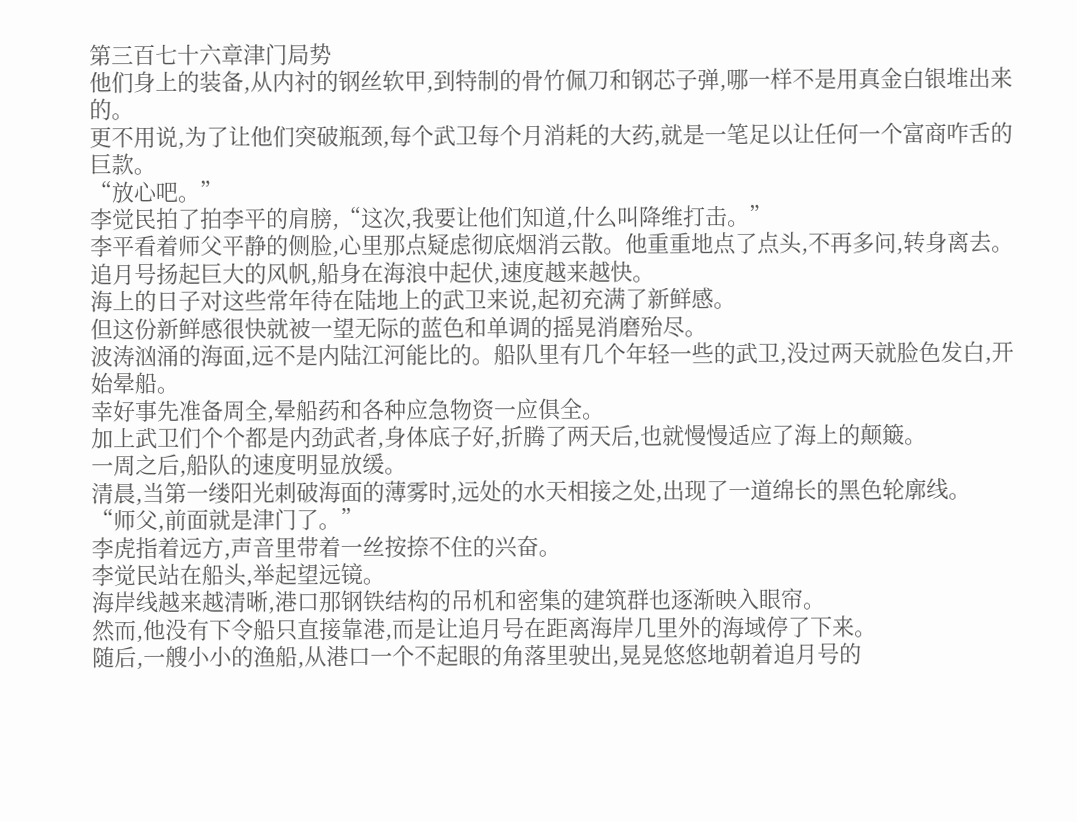第三百七十六章津门局势
他们身上的装备,从内衬的钢丝软甲,到特制的骨竹佩刀和钢芯子弹,哪一样不是用真金白银堆出来的。
更不用说,为了让他们突破瓶颈,每个武卫每个月消耗的大药,就是一笔足以让任何一个富商咋舌的巨款。
“放心吧。”
李觉民拍了拍李平的肩膀,“这次,我要让他们知道,什么叫降维打击。”
李平看着师父平静的侧脸,心里那点疑虑彻底烟消云散。他重重地点了点头,不再多问,转身离去。
追月号扬起巨大的风帆,船身在海浪中起伏,速度越来越快。
海上的日子对这些常年待在陆地上的武卫来说,起初充满了新鲜感。
但这份新鲜感很快就被一望无际的蓝色和单调的摇晃消磨殆尽。
波涛汹涌的海面,远不是内陆江河能比的。船队里有几个年轻一些的武卫,没过两天就脸色发白,开始晕船。
幸好事先准备周全,晕船药和各种应急物资一应俱全。
加上武卫们个个都是内劲武者,身体底子好,折腾了两天后,也就慢慢适应了海上的颠簸。
一周之后,船队的速度明显放缓。
清晨,当第一缕阳光刺破海面的薄雾时,远处的水天相接之处,出现了一道绵长的黑色轮廓线。
“师父,前面就是津门了。”
李虎指着远方,声音里带着一丝按捺不住的兴奋。
李觉民站在船头,举起望远镜。
海岸线越来越清晰,港口那钢铁结构的吊机和密集的建筑群也逐渐映入眼帘。
然而,他没有下令船只直接靠港,而是让追月号在距离海岸几里外的海域停了下来。
随后,一艘小小的渔船,从港口一个不起眼的角落里驶出,晃晃悠悠地朝着追月号的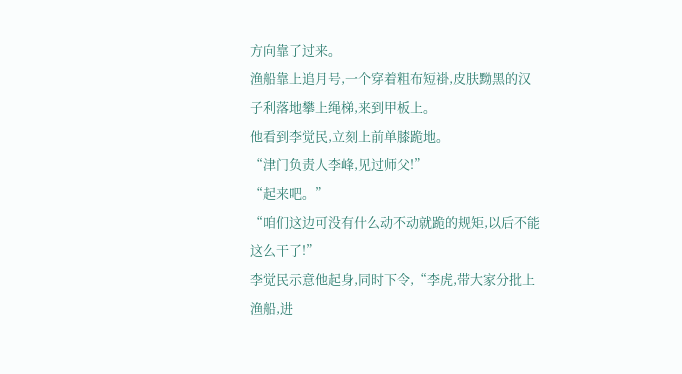方向靠了过来。
渔船靠上追月号,一个穿着粗布短褂,皮肤黝黑的汉子利落地攀上绳梯,来到甲板上。
他看到李觉民,立刻上前单膝跪地。
“津门负责人李峰,见过师父!”
“起来吧。”
“咱们这边可没有什么动不动就跪的规矩,以后不能这么干了!”
李觉民示意他起身,同时下令,“李虎,带大家分批上渔船,进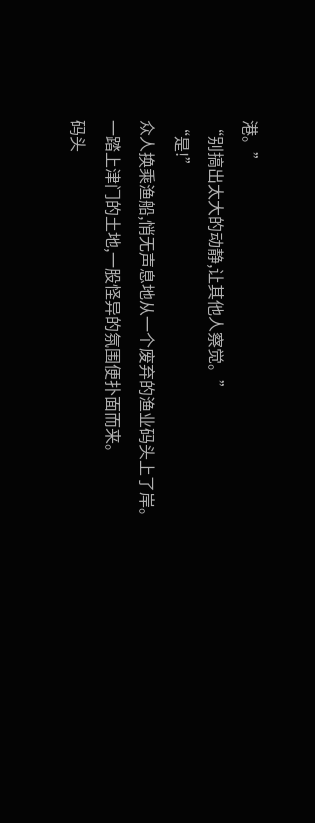港。”
“别搞出太大的动静,让其他人察觉。”
“是!”
众人换乘渔船,悄无声息地从一个废弃的渔业码头上了岸。
一踏上津门的土地,一股怪异的氛围便扑面而来。
码头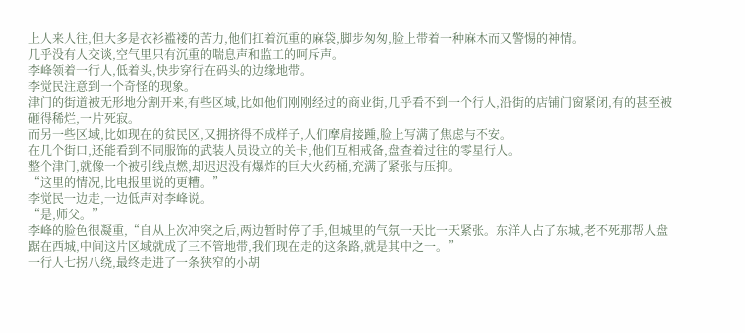上人来人往,但大多是衣衫褴褛的苦力,他们扛着沉重的麻袋,脚步匆匆,脸上带着一种麻木而又警惕的神情。
几乎没有人交谈,空气里只有沉重的喘息声和监工的呵斥声。
李峰领着一行人,低着头,快步穿行在码头的边缘地带。
李觉民注意到一个奇怪的现象。
津门的街道被无形地分割开来,有些区域,比如他们刚刚经过的商业街,几乎看不到一个行人,沿街的店铺门窗紧闭,有的甚至被砸得稀烂,一片死寂。
而另一些区域,比如现在的贫民区,又拥挤得不成样子,人们摩肩接踵,脸上写满了焦虑与不安。
在几个街口,还能看到不同服饰的武装人员设立的关卡,他们互相戒备,盘查着过往的零星行人。
整个津门,就像一个被引线点燃,却迟迟没有爆炸的巨大火药桶,充满了紧张与压抑。
“这里的情况,比电报里说的更糟。”
李觉民一边走,一边低声对李峰说。
“是,师父。”
李峰的脸色很凝重,“自从上次冲突之后,两边暂时停了手,但城里的气氛一天比一天紧张。东洋人占了东城,老不死那帮人盘踞在西城,中间这片区域就成了三不管地带,我们现在走的这条路,就是其中之一。”
一行人七拐八绕,最终走进了一条狭窄的小胡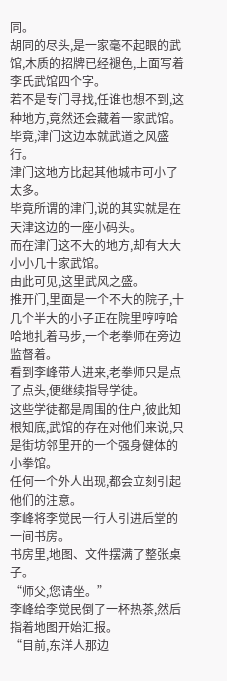同。
胡同的尽头,是一家毫不起眼的武馆,木质的招牌已经褪色,上面写着李氏武馆四个字。
若不是专门寻找,任谁也想不到,这种地方,竟然还会藏着一家武馆。
毕竟,津门这边本就武道之风盛行。
津门这地方比起其他城市可小了太多。
毕竟所谓的津门,说的其实就是在天津这边的一座小码头。
而在津门这不大的地方,却有大大小小几十家武馆。
由此可见,这里武风之盛。
推开门,里面是一个不大的院子,十几个半大的小子正在院里哼哼哈哈地扎着马步,一个老拳师在旁边监督着。
看到李峰带人进来,老拳师只是点了点头,便继续指导学徒。
这些学徒都是周围的住户,彼此知根知底,武馆的存在对他们来说,只是街坊邻里开的一个强身健体的小拳馆。
任何一个外人出现,都会立刻引起他们的注意。
李峰将李觉民一行人引进后堂的一间书房。
书房里,地图、文件摆满了整张桌子。
“师父,您请坐。”
李峰给李觉民倒了一杯热茶,然后指着地图开始汇报。
“目前,东洋人那边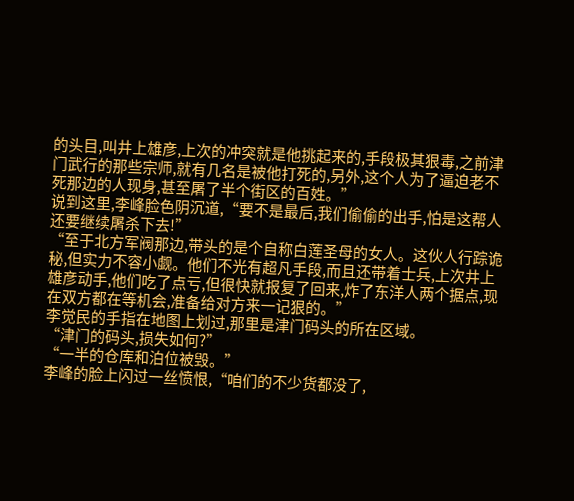的头目,叫井上雄彦,上次的冲突就是他挑起来的,手段极其狠毒,之前津门武行的那些宗师,就有几名是被他打死的,另外,这个人为了逼迫老不死那边的人现身,甚至屠了半个街区的百姓。”
说到这里,李峰脸色阴沉道,“要不是最后,我们偷偷的出手,怕是这帮人还要继续屠杀下去!”
“至于北方军阀那边,带头的是个自称白莲圣母的女人。这伙人行踪诡秘,但实力不容小觑。他们不光有超凡手段,而且还带着士兵,上次井上雄彦动手,他们吃了点亏,但很快就报复了回来,炸了东洋人两个据点,现在双方都在等机会,准备给对方来一记狠的。”
李觉民的手指在地图上划过,那里是津门码头的所在区域。
“津门的码头,损失如何?”
“一半的仓库和泊位被毁。”
李峰的脸上闪过一丝愤恨,“咱们的不少货都没了,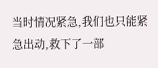当时情况紧急,我们也只能紧急出动,救下了一部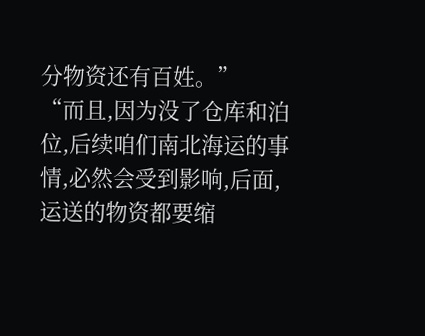分物资还有百姓。”
“而且,因为没了仓库和泊位,后续咱们南北海运的事情,必然会受到影响,后面,运送的物资都要缩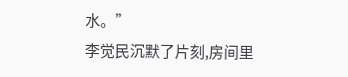水。”
李觉民沉默了片刻,房间里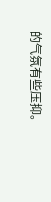的气氛有些压抑。